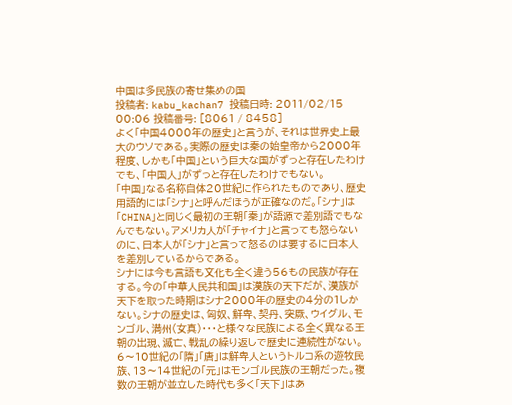中国は多民族の寄せ集めの国
投稿者: kabu_kachan7 投稿日時: 2011/02/15 00:06 投稿番号: [8061 / 8458]
よく「中国4000年の歴史」と言うが、それは世界史上最大のウソである。実際の歴史は秦の始皇帝から2000年程度、しかも「中国」という巨大な国がずっと存在したわけでも、「中国人」がずっと存在したわけでもない。
「中国」なる名称自体20世紀に作られたものであり、歴史用語的には「シナ」と呼んだほうが正確なのだ。「シナ」は「CHINA」と同じく最初の王朝「秦」が語源で差別語でもなんでもない。アメリカ人が「チャイナ」と言っても怒らないのに、日本人が「シナ」と言って怒るのは要するに日本人を差別しているからである。
シナには今も言語も文化も全く違う56もの民族が存在する。今の「中華人民共和国」は漢族の天下だが、漢族が天下を取った時期はシナ2000年の歴史の4分の1しかない。シナの歴史は、匈奴、鮮卑、契丹、突厥、ウイグル、モンゴル、満州(女真)・・・と様々な民族による全く異なる王朝の出現、滅亡、戦乱の繰り返しで歴史に連続性がない。
6〜10世紀の「隋」「唐」は鮮卑人というトルコ系の遊牧民族、13〜14世紀の「元」はモンゴル民族の王朝だった。複数の王朝が並立した時代も多く「天下」はあ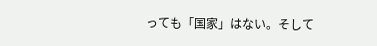っても「国家」はない。そして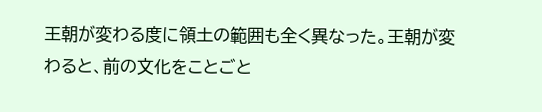王朝が変わる度に領土の範囲も全く異なった。王朝が変わると、前の文化をことごと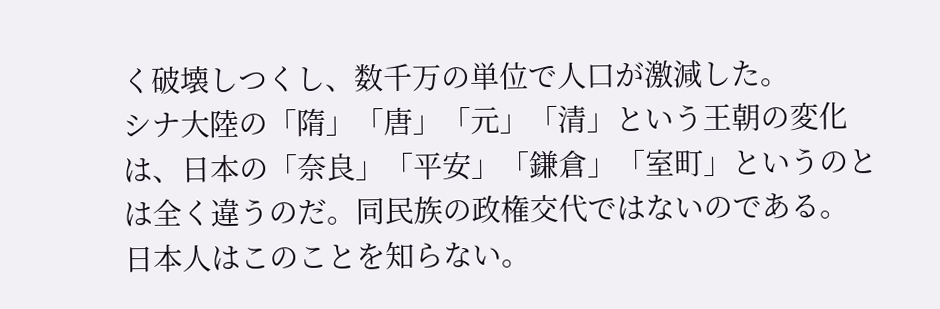く破壊しつくし、数千万の単位で人口が激減した。
シナ大陸の「隋」「唐」「元」「清」という王朝の変化は、日本の「奈良」「平安」「鎌倉」「室町」というのとは全く違うのだ。同民族の政権交代ではないのである。
日本人はこのことを知らない。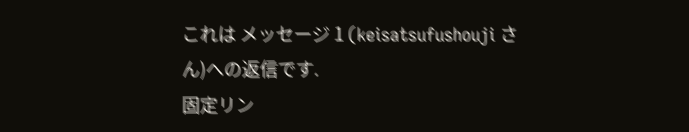これは メッセージ 1 (keisatsufushouji さん)への返信です.
固定リン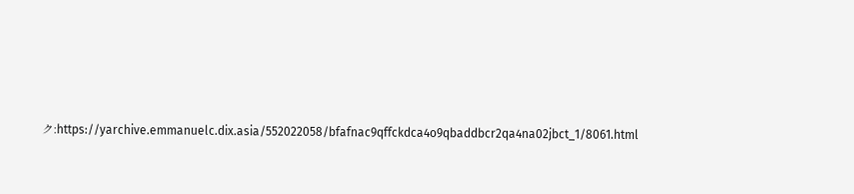ク:https://yarchive.emmanuelc.dix.asia/552022058/bfafnac9qffckdca4o9qbaddbcr2qa4na02jbct_1/8061.html